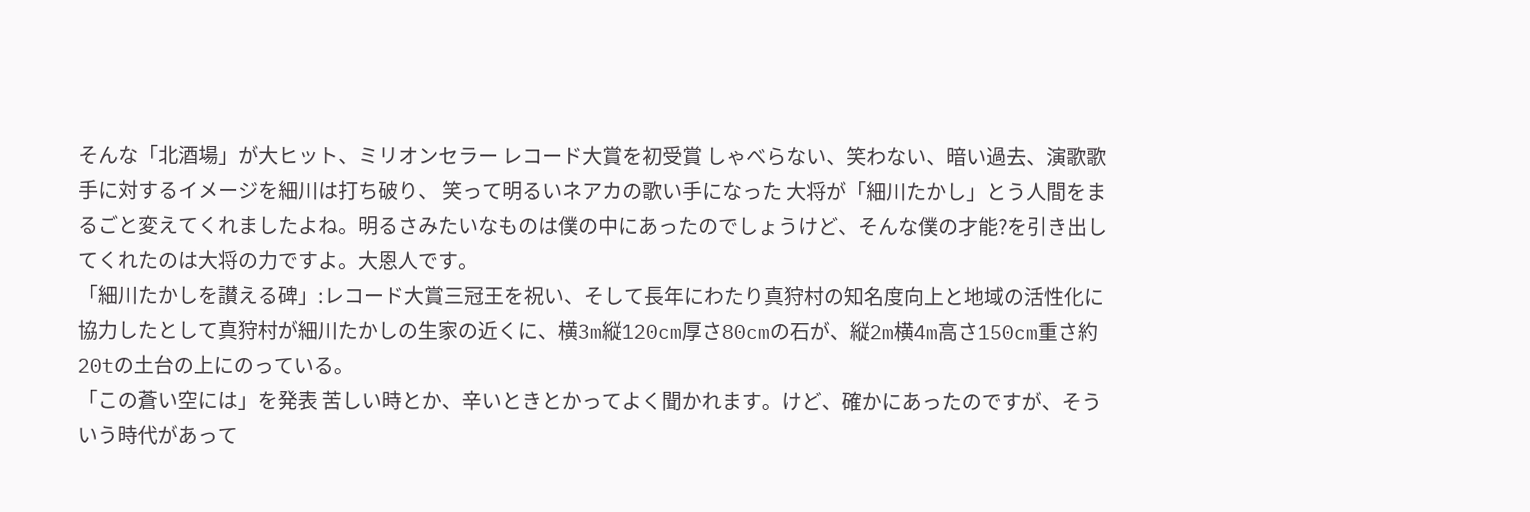そんな「北酒場」が大ヒット、ミリオンセラー レコード大賞を初受賞 しゃべらない、笑わない、暗い過去、演歌歌手に対するイメージを細川は打ち破り、 笑って明るいネアカの歌い手になった 大将が「細川たかし」とう人間をまるごと変えてくれましたよね。明るさみたいなものは僕の中にあったのでしょうけど、そんな僕の才能?を引き出してくれたのは大将の力ですよ。大恩人です。
「細川たかしを讃える碑」:レコード大賞三冠王を祝い、そして長年にわたり真狩村の知名度向上と地域の活性化に協力したとして真狩村が細川たかしの生家の近くに、横3m縦120cm厚さ80cmの石が、縦2m横4m高さ150cm重さ約20tの土台の上にのっている。
「この蒼い空には」を発表 苦しい時とか、辛いときとかってよく聞かれます。けど、確かにあったのですが、そういう時代があって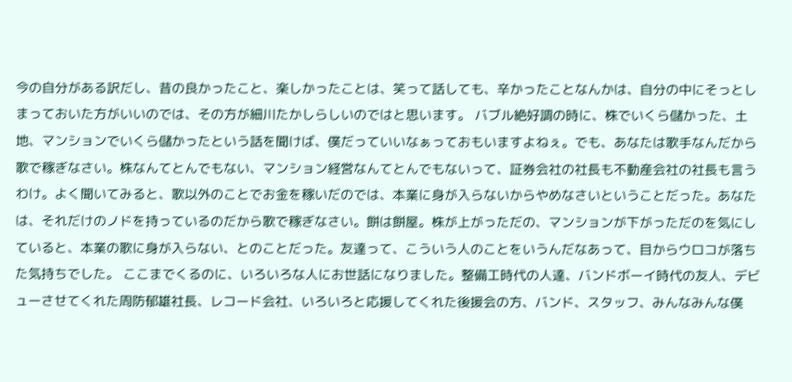今の自分がある訳だし、昔の良かったこと、楽しかったことは、笑って話しても、辛かったことなんかは、自分の中にそっとしまっておいた方がいいのでは、その方が細川たかしらしいのではと思います。 バブル絶好調の時に、株でいくら儲かった、土地、マンションでいくら儲かったという話を聞けば、僕だっていいなぁっておもいますよねぇ。でも、あなたは歌手なんだから歌で稼ぎなさい。株なんてとんでもない、マンション経営なんてとんでもないって、証券会社の社長も不動産会社の社長も言うわけ。よく聞いてみると、歌以外のことでお金を稼いだのでは、本業に身が入らないからやめなさいということだった。あなたは、それだけのノドを持っているのだから歌で稼ぎなさい。餅は餅屋。株が上がっただの、マンションが下がっただのを気にしていると、本業の歌に身が入らない、とのことだった。友達って、こういう人のことをいうんだなあって、目からウロコが落ちた気持ちでした。 ここまでくるのに、いろいろな人にお世話になりました。整備工時代の人達、バンドボーイ時代の友人、デビューさせてくれた周防郁雄社長、レコード会社、いろいろと応援してくれた後援会の方、バンド、スタッフ、みんなみんな僕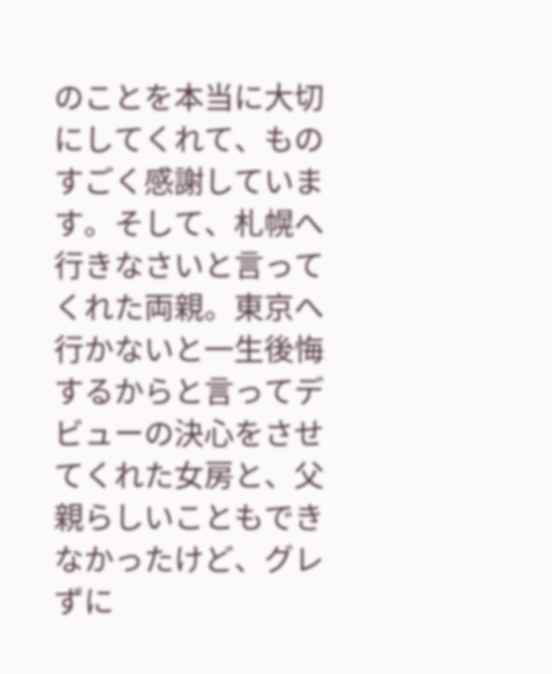のことを本当に大切にしてくれて、ものすごく感謝しています。そして、札幌へ行きなさいと言ってくれた両親。東京へ行かないと一生後悔するからと言ってデビューの決心をさせてくれた女房と、父親らしいこともできなかったけど、グレずに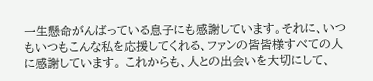一生懸命がんばっている息子にも感謝しています。それに、いつもいつもこんな私を応援してくれる、ファンの皆皆様すべての人に感謝しています。 これからも、人との出会いを大切にして、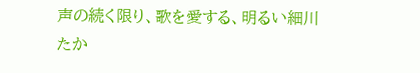声の続く限り、歌を愛する、明るい細川たか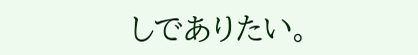しでありたい。